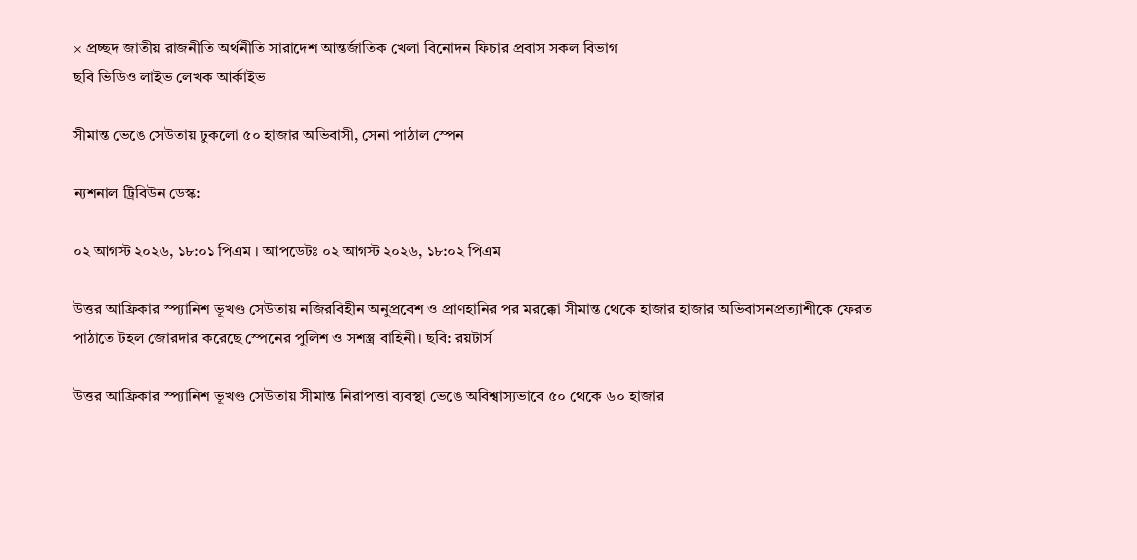× প্রচ্ছদ জাতীয় রাজনীতি অর্থনীতি সারাদেশ আন্তর্জাতিক খেলা বিনোদন ফিচার প্রবাস সকল বিভাগ
ছবি ভিডিও লাইভ লেখক আর্কাইভ

সীমান্ত ভেঙে সেউতায় ঢুকলো ৫০ হাজার অভিবাসী, সেনা পাঠাল স্পেন

ন্যশনাল ট্রিবিউন ডেস্ক:

০২ আগস্ট ২০২৬, ১৮:০১ পিএম । আপডেটঃ ০২ আগস্ট ২০২৬, ১৮:০২ পিএম

উত্তর আফ্রিকার স্প্যানিশ ভূখণ্ড সেউতায় নজিরবিহীন অনুপ্রবেশ ও প্রাণহানির পর মরক্কো সীমান্ত থেকে হাজার হাজার অভিবাসনপ্রত্যাশীকে ফেরত পাঠাতে টহল জোরদার করেছে স্পেনের পুলিশ ও সশস্ত্র বাহিনী। ছবি: রয়টার্স

উত্তর আফ্রিকার স্প্যানিশ ভূখণ্ড সেউতায় সীমান্ত নিরাপত্তা ব্যবস্থা ভেঙে অবিশ্বাস্যভাবে ৫০ থেকে ৬০ হাজার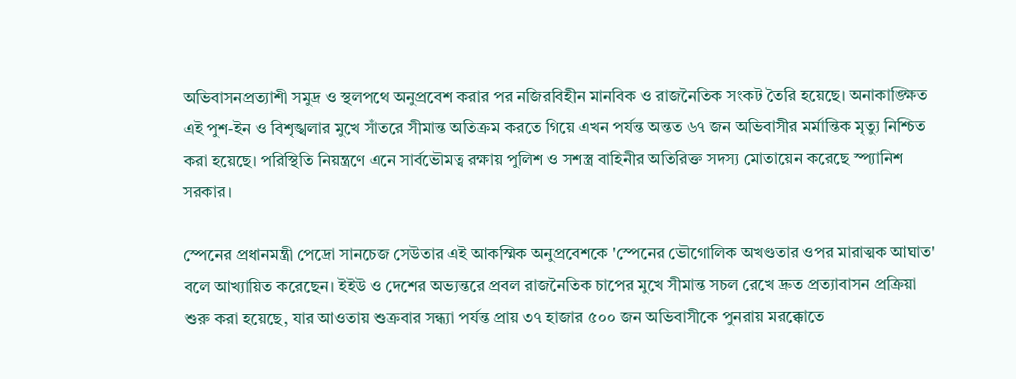অভিবাসনপ্রত্যাশী সমুদ্র ও স্থলপথে অনুপ্রবেশ করার পর নজিরবিহীন মানবিক ও রাজনৈতিক সংকট তৈরি হয়েছে। অনাকাঙ্ক্ষিত এই পুশ-ইন ও বিশৃঙ্খলার মুখে সাঁতরে সীমান্ত অতিক্রম করতে গিয়ে এখন পর্যন্ত অন্তত ৬৭ জন অভিবাসীর মর্মান্তিক মৃত্যু নিশ্চিত করা হয়েছে। পরিস্থিতি নিয়ন্ত্রণে এনে সার্বভৌমত্ব রক্ষায় পুলিশ ও সশস্ত্র বাহিনীর অতিরিক্ত সদস্য মোতায়েন করেছে স্প্যানিশ সরকার।

স্পেনের প্রধানমন্ত্রী পেদ্রো সানচেজ সেউতার এই আকস্মিক অনুপ্রবেশকে 'স্পেনের ভৌগোলিক অখণ্ডতার ওপর মারাত্মক আঘাত' বলে আখ্যায়িত করেছেন। ইইউ ও দেশের অভ্যন্তরে প্রবল রাজনৈতিক চাপের মুখে সীমান্ত সচল রেখে দ্রুত প্রত্যাবাসন প্রক্রিয়া শুরু করা হয়েছে, যার আওতায় শুক্রবার সন্ধ্যা পর্যন্ত প্রায় ৩৭ হাজার ৫০০ জন অভিবাসীকে পুনরায় মরক্কোতে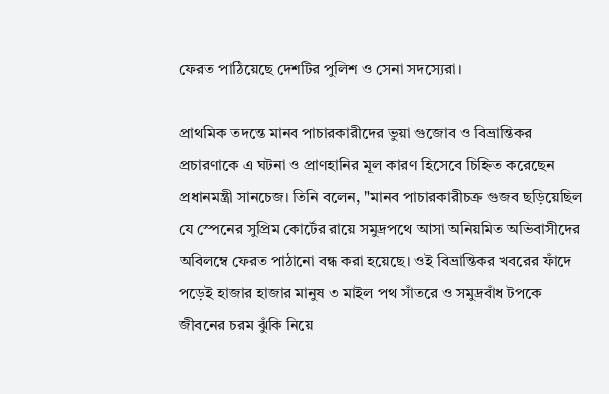ফেরত পাঠিয়েছে দেশটির পুলিশ ও সেনা সদস্যেরা।

প্রাথমিক তদন্তে মানব পাচারকারীদের ভুয়া গুজোব ও বিভ্রান্তিকর প্রচারণাকে এ ঘটনা ও প্রাণহানির মূল কারণ হিসেবে চিহ্নিত করেছেন প্রধানমন্ত্রী সানচেজ। তিনি বলেন, "মানব পাচারকারীচক্র গুজব ছড়িয়েছিল যে স্পেনের সুপ্রিম কোর্টের রায়ে সমুদ্রপথে আসা অনিয়মিত অভিবাসীদের অবিলম্বে ফেরত পাঠানো বন্ধ করা হয়েছে। ওই বিভ্রান্তিকর খবরের ফাঁদে পড়েই হাজার হাজার মানুষ ৩ মাইল পথ সাঁতরে ও সমুদ্রবাঁধ টপকে জীবনের চরম ঝুঁকি নিয়ে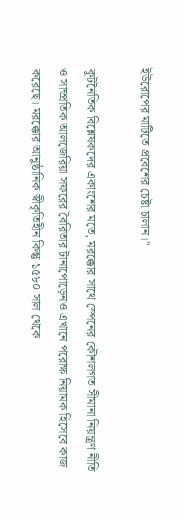ইউরোপের মাটিতে প্রবেশের চেষ্টা চালান।"

কূটনৈতিক বিশ্লেষকদের একাংশের মতে, মরক্কোর সাথে স্পেনের কৌশলগত সীমানা নিয়ন্ত্রণ নীতি ও সাম্প্রতিক আলজেরিয়া সফরের বৈরিতার টানাপোড়েনও এখানে পরোক্ষ নিয়ামক হিসেবে কাজ করেছে। মরক্কোর আনুষ্ঠানিক স্বীকৃতিহীন কিন্তু ১৫৮০ সাল থেকে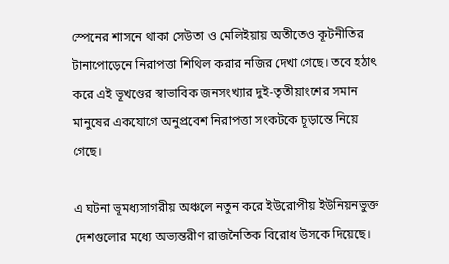স্পেনের শাসনে থাকা সেউতা ও মেলিইয়ায় অতীতেও কূটনীতির টানাপোড়েনে নিরাপত্তা শিথিল করার নজির দেখা গেছে। তবে হঠাৎ করে এই ভূখণ্ডের স্বাভাবিক জনসংখ্যার দুই-তৃতীয়াংশের সমান মানুষের একযোগে অনুপ্রবেশ নিরাপত্তা সংকটকে চূড়ান্তে নিয়ে গেছে।

এ ঘটনা ভূমধ্যসাগরীয় অঞ্চলে নতুন করে ইউরোপীয় ইউনিয়নভুক্ত দেশগুলোর মধ্যে অভ্যন্তরীণ রাজনৈতিক বিরোধ উসকে দিয়েছে।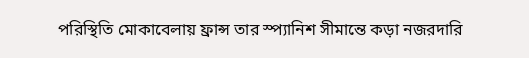পরিস্থিতি মোকাবেলায় ফ্রান্স তার স্প্যানিশ সীমান্তে কড়া নজরদারি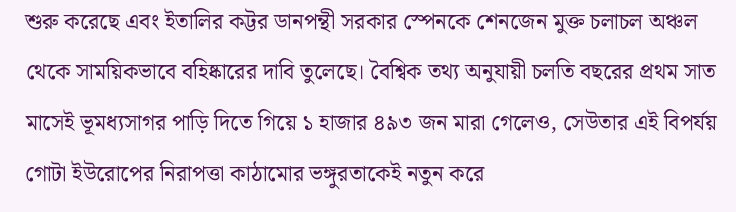শুরু করেছে এবং ইতালির কট্টর ডানপন্থী সরকার স্পেনকে শেনজেন মুক্ত চলাচল অঞ্চল থেকে সাময়িকভাবে বহিষ্কারের দাবি তুলেছে। বৈশ্বিক তথ্য অনুযায়ী চলতি বছরের প্রথম সাত মাসেই ভূমধ্যসাগর পাড়ি দিতে গিয়ে ১ হাজার ৪৯৩ জন মারা গেলেও, সেউতার এই বিপর্যয় গোটা ইউরোপের নিরাপত্তা কাঠামোর ভঙ্গুরতাকেই নতুন করে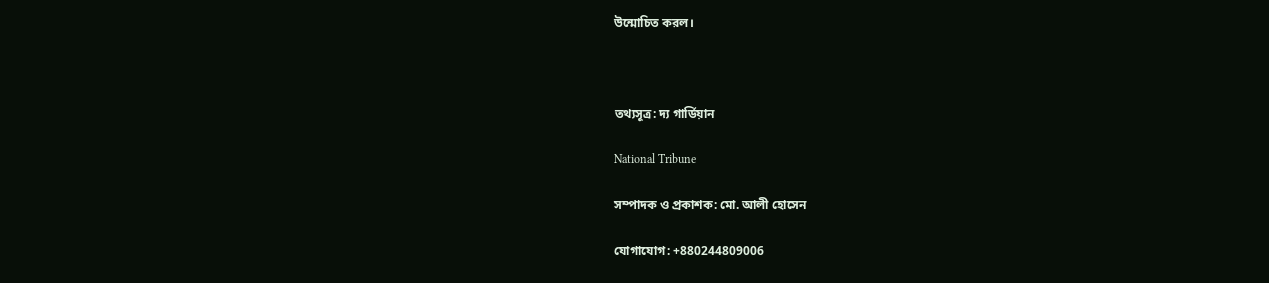উন্মোচিত করল।



তথ্যসূত্র: দ্য গার্ডিয়ান

National Tribune

সম্পাদক ও প্রকাশক: মো. আলী হোসেন

যোগাযোগ: +880244809006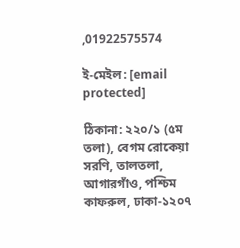,01922575574

ই-মেইল: [email protected]

ঠিকানা: ২২০/১ (৫ম তলা), বেগম রোকেয়া সরণি, তালতলা, আগারগাঁও, পশ্চিম কাফরুল, ঢাকা-১২০৭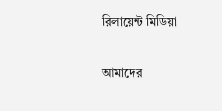রিলায়েন্ট মিডিয়া

আমাদের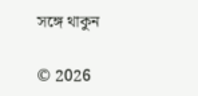সঙ্গে থাকুন

© 2026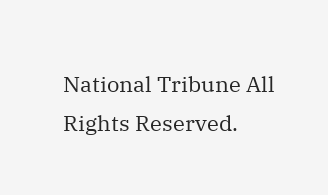National Tribune All Rights Reserved.